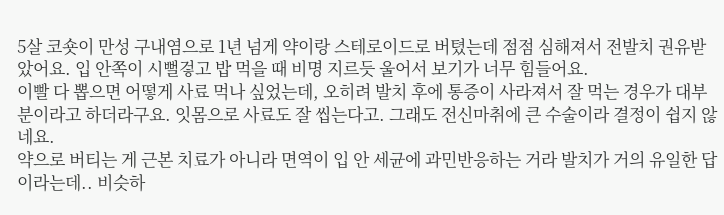5살 코숏이 만성 구내염으로 1년 넘게 약이랑 스테로이드로 버텼는데 점점 심해져서 전발치 권유받았어요. 입 안쪽이 시뻘겋고 밥 먹을 때 비명 지르듯 울어서 보기가 너무 힘들어요.
이빨 다 뽑으면 어떻게 사료 먹나 싶었는데, 오히려 발치 후에 통증이 사라져서 잘 먹는 경우가 대부분이라고 하더라구요. 잇몸으로 사료도 잘 씹는다고. 그래도 전신마취에 큰 수술이라 결정이 쉽지 않네요.
약으로 버티는 게 근본 치료가 아니라 면역이 입 안 세균에 과민반응하는 거라 발치가 거의 유일한 답이라는데.. 비슷하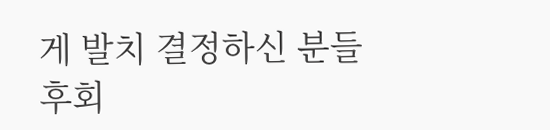게 발치 결정하신 분들 후회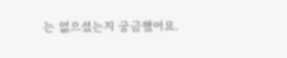는 없으셨는지 궁금했어요.